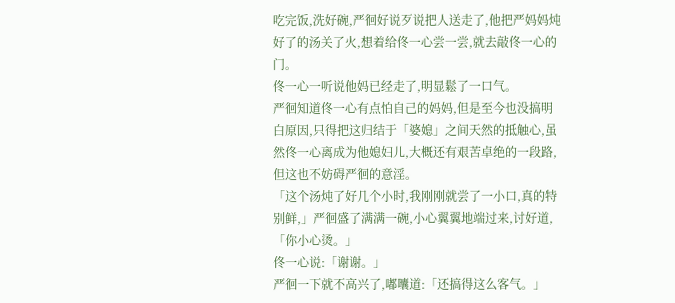吃完饭,洗好碗,严徊好说歹说把人送走了,他把严妈妈炖好了的汤关了火,想着给佟一心尝一尝,就去敲佟一心的门。
佟一心一听说他妈已经走了,明显鬆了一口气。
严徊知道佟一心有点怕自己的妈妈,但是至今也没搞明白原因,只得把这归结于「婆媳」之间天然的抵触心,虽然佟一心离成为他媳妇儿,大概还有艰苦卓绝的一段路,但这也不妨碍严徊的意淫。
「这个汤炖了好几个小时,我刚刚就尝了一小口,真的特别鲜,」严徊盛了满满一碗,小心翼翼地端过来,讨好道,「你小心烫。」
佟一心说:「谢谢。」
严徊一下就不高兴了,嘟囔道:「还搞得这么客气。」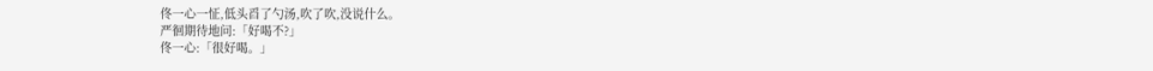佟一心一怔,低头舀了勺汤,吹了吹,没说什么。
严徊期待地问:「好喝不?」
佟一心:「很好喝。」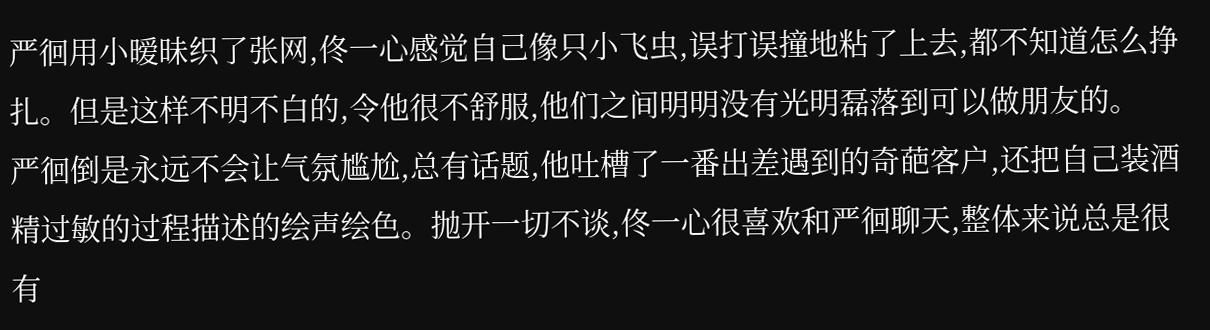严徊用小暧昧织了张网,佟一心感觉自己像只小飞虫,误打误撞地粘了上去,都不知道怎么挣扎。但是这样不明不白的,令他很不舒服,他们之间明明没有光明磊落到可以做朋友的。
严徊倒是永远不会让气氛尴尬,总有话题,他吐槽了一番出差遇到的奇葩客户,还把自己装酒精过敏的过程描述的绘声绘色。抛开一切不谈,佟一心很喜欢和严徊聊天,整体来说总是很有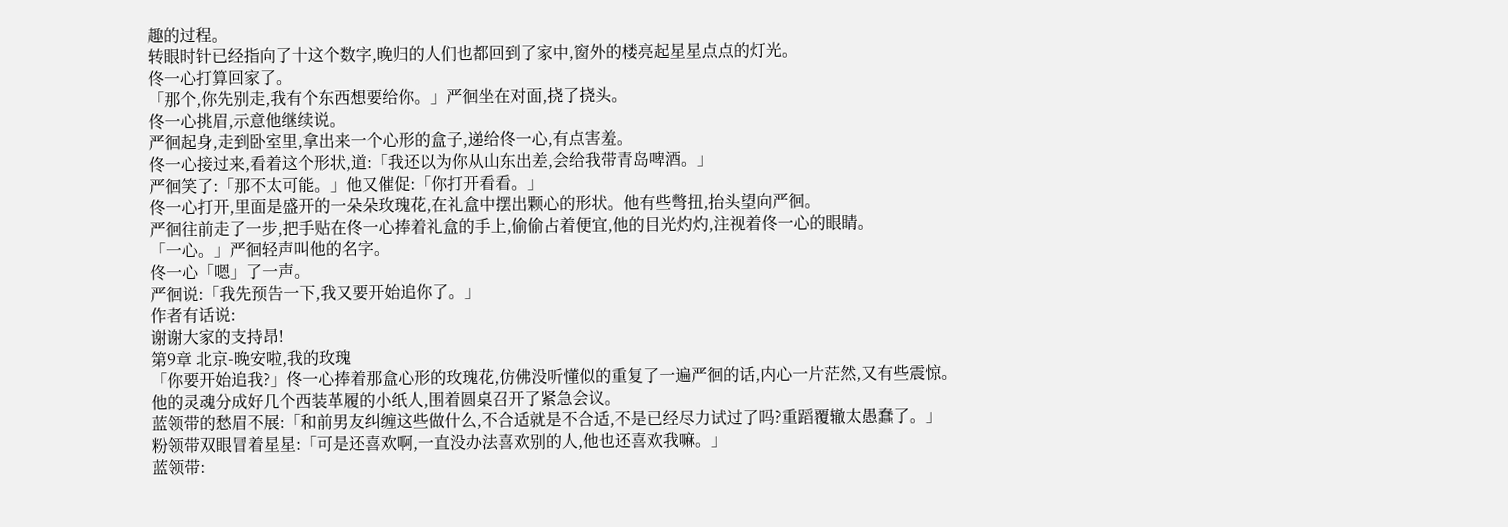趣的过程。
转眼时针已经指向了十这个数字,晚归的人们也都回到了家中,窗外的楼亮起星星点点的灯光。
佟一心打算回家了。
「那个,你先别走,我有个东西想要给你。」严徊坐在对面,挠了挠头。
佟一心挑眉,示意他继续说。
严徊起身,走到卧室里,拿出来一个心形的盒子,递给佟一心,有点害羞。
佟一心接过来,看着这个形状,道:「我还以为你从山东出差,会给我带青岛啤酒。」
严徊笑了:「那不太可能。」他又催促:「你打开看看。」
佟一心打开,里面是盛开的一朵朵玫瑰花,在礼盒中摆出颗心的形状。他有些彆扭,抬头望向严徊。
严徊往前走了一步,把手贴在佟一心捧着礼盒的手上,偷偷占着便宜,他的目光灼灼,注视着佟一心的眼睛。
「一心。」严徊轻声叫他的名字。
佟一心「嗯」了一声。
严徊说:「我先预告一下,我又要开始追你了。」
作者有话说:
谢谢大家的支持昂!
第9章 北京-晚安啦,我的玫瑰
「你要开始追我?」佟一心捧着那盒心形的玫瑰花,仿佛没听懂似的重复了一遍严徊的话,内心一片茫然,又有些震惊。
他的灵魂分成好几个西装革履的小纸人,围着圆桌召开了紧急会议。
蓝领带的愁眉不展:「和前男友纠缠这些做什么,不合适就是不合适,不是已经尽力试过了吗?重蹈覆辙太愚蠢了。」
粉领带双眼冒着星星:「可是还喜欢啊,一直没办法喜欢别的人,他也还喜欢我嘛。」
蓝领带: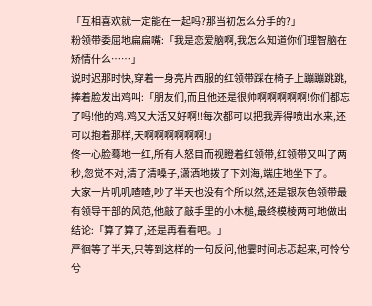「互相喜欢就一定能在一起吗?那当初怎么分手的?」
粉领带委屈地扁扁嘴:「我是恋爱脑啊,我怎么知道你们理智脑在矫情什么……」
说时迟那时快,穿着一身亮片西服的红领带踩在椅子上蹦蹦跳跳,捧着脸发出鸡叫:「朋友们,而且他还是很帅啊啊啊啊啊!你们都忘了吗!他的鸡.鸡又大活又好啊!!每次都可以把我弄得喷出水来,还可以抱着那样,天啊啊啊啊啊啊!」
佟一心脸蓦地一红,所有人怒目而视瞪着红领带,红领带又叫了两秒,忽觉不对,清了清嗓子,潇洒地拨了下刘海,端庄地坐下了。
大家一片叽叽喳喳,吵了半天也没有个所以然,还是银灰色领带最有领导干部的风范,他敲了敲手里的小木槌,最终模棱两可地做出结论:「算了算了,还是再看看吧。」
严徊等了半天,只等到这样的一句反问,他霎时间忐忑起来,可怜兮兮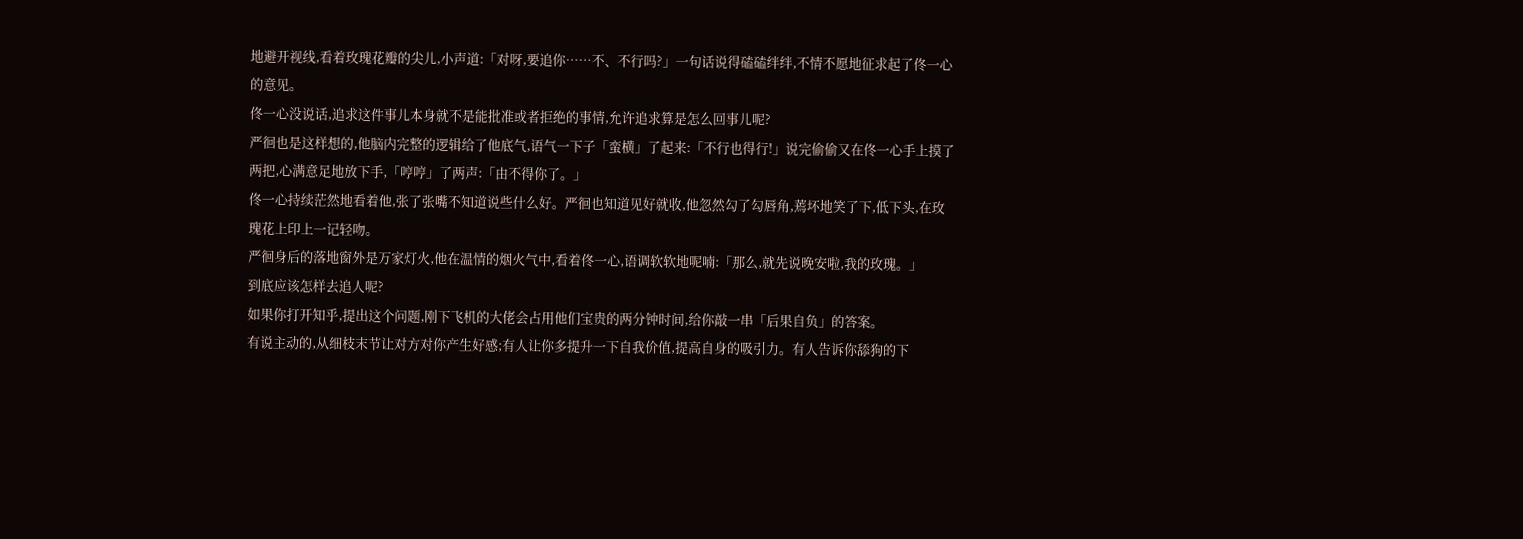地避开视线,看着玫瑰花瓣的尖儿,小声道:「对呀,要追你……不、不行吗?」一句话说得磕磕绊绊,不情不愿地征求起了佟一心的意见。
佟一心没说话,追求这件事儿本身就不是能批准或者拒绝的事情,允许追求算是怎么回事儿呢?
严徊也是这样想的,他脑内完整的逻辑给了他底气,语气一下子「蛮横」了起来:「不行也得行!」说完偷偷又在佟一心手上摸了两把,心满意足地放下手,「哼哼」了两声:「由不得你了。」
佟一心持续茫然地看着他,张了张嘴不知道说些什么好。严徊也知道见好就收,他忽然勾了勾唇角,蔫坏地笑了下,低下头,在玫瑰花上印上一记轻吻。
严徊身后的落地窗外是万家灯火,他在温情的烟火气中,看着佟一心,语调软软地呢喃:「那么,就先说晚安啦,我的玫瑰。」
到底应该怎样去追人呢?
如果你打开知乎,提出这个问题,刚下飞机的大佬会占用他们宝贵的两分钟时间,给你敲一串「后果自负」的答案。
有说主动的,从细枝末节让对方对你产生好感;有人让你多提升一下自我价值,提高自身的吸引力。有人告诉你舔狗的下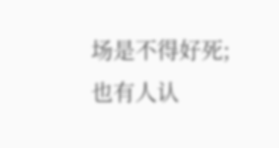场是不得好死;也有人认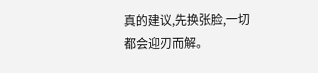真的建议,先换张脸,一切都会迎刃而解。